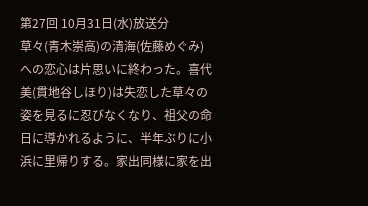第27回 10月31日(水)放送分
草々(青木崇高)の清海(佐藤めぐみ)への恋心は片思いに終わった。喜代美(貫地谷しほり)は失恋した草々の姿を見るに忍びなくなり、祖父の命日に導かれるように、半年ぶりに小浜に里帰りする。家出同様に家を出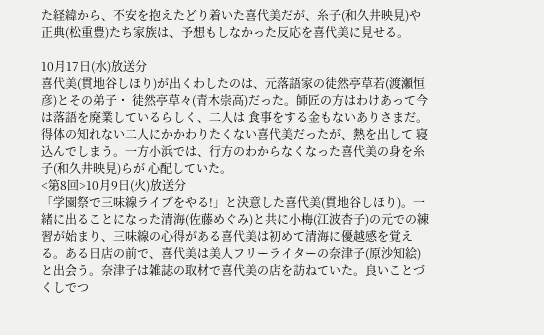た経緯から、不安を抱えたどり着いた喜代美だが、糸子(和久井映見)や正典(松重豊)たち家族は、予想もしなかった反応を喜代美に見せる。

10月17日(水)放送分
喜代美(貫地谷しほり)が出くわしたのは、元落語家の徒然亭草若(渡瀬恒彦)とその弟子・ 徒然亭草々(青木崇高)だった。師匠の方はわけあって今は落語を廃業しているらしく、二人は 食事をする金もないありさまだ。得体の知れない二人にかかわりたくない喜代美だったが、熱を出して 寝込んでしまう。一方小浜では、行方のわからなくなった喜代美の身を糸子(和久井映見)らが 心配していた。
<第8回>10月9日(火)放送分
「学園祭で三味線ライブをやる!」と決意した喜代美(貫地谷しほり)。一緒に出ることになった清海(佐藤めぐみ)と共に小梅(江波杏子)の元での練習が始まり、三味線の心得がある喜代美は初めて清海に優越感を覚える。ある日店の前で、喜代美は美人フリーライターの奈津子(原沙知絵)と出会う。奈津子は雑誌の取材で喜代美の店を訪ねていた。良いことづくしでつ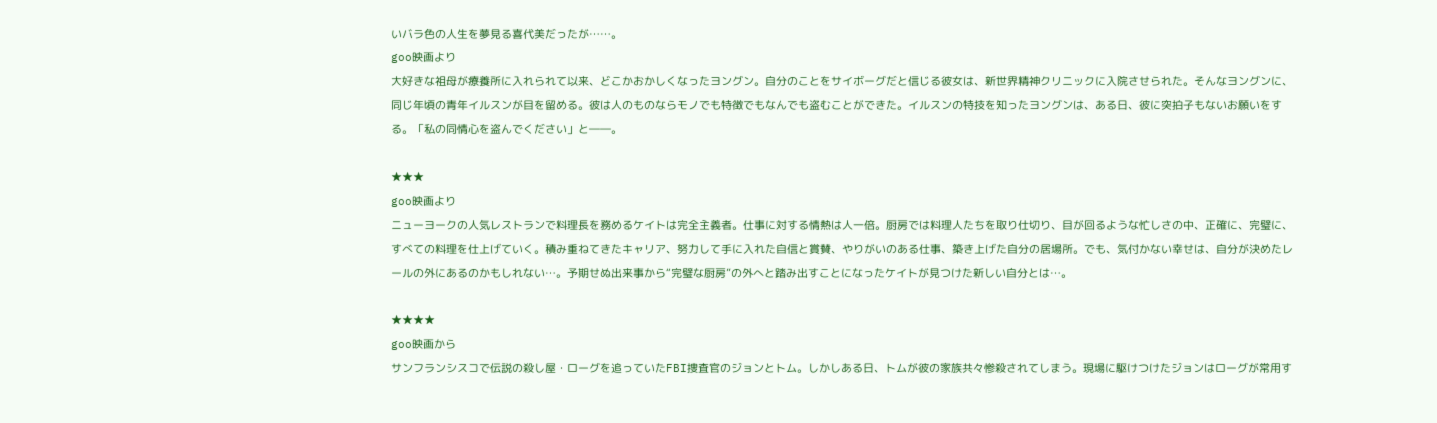いバラ色の人生を夢見る喜代美だったが……。
goo映画より
大好きな祖母が療養所に入れられて以来、どこかおかしくなったヨングン。自分のことをサイボーグだと信じる彼女は、新世界精神クリニックに入院させられた。そんなヨングンに、同じ年頃の青年イルスンが目を留める。彼は人のものならモノでも特徴でもなんでも盗むことができた。イルスンの特技を知ったヨングンは、ある日、彼に突拍子もないお願いをする。「私の同情心を盗んでください」と――。

★★★
goo映画より
ニューヨークの人気レストランで料理長を務めるケイトは完全主義者。仕事に対する情熱は人一倍。厨房では料理人たちを取り仕切り、目が回るような忙しさの中、正確に、完璧に、すべての料理を仕上げていく。積み重ねてきたキャリア、努力して手に入れた自信と賞賛、やりがいのある仕事、築き上げた自分の居場所。でも、気付かない幸せは、自分が決めたレールの外にあるのかもしれない…。予期せぬ出来事から“完璧な厨房”の外へと踏み出すことになったケイトが見つけた新しい自分とは…。

★★★★
goo映画から
サンフランシスコで伝説の殺し屋・ローグを追っていたFBI捜査官のジョンとトム。しかしある日、トムが彼の家族共々惨殺されてしまう。現場に駆けつけたジョンはローグが常用す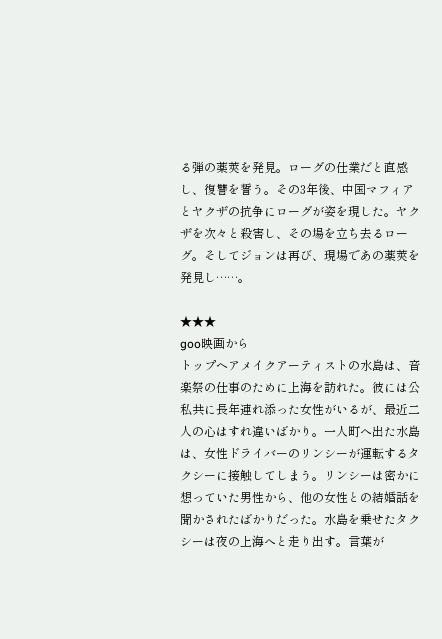る弾の薬莢を発見。ローグの仕業だと直感し、復讐を誓う。その3年後、中国マフィアとヤクザの抗争にローグが姿を現した。ヤクザを次々と殺害し、その場を立ち去るローグ。そしてジョンは再び、現場であの薬莢を発見し……。

★★★
goo映画から
トップヘアメイクアーティストの水島は、音楽祭の仕事のために上海を訪れた。彼には公私共に長年連れ添った女性がいるが、最近二人の心はすれ違いばかり。一人町へ出た水島は、女性ドライバーのリンシーが運転するタクシーに接触してしまう。リンシーは密かに想っていた男性から、他の女性との結婚話を聞かされたばかりだった。水島を乗せたタクシーは夜の上海へと走り出す。言葉が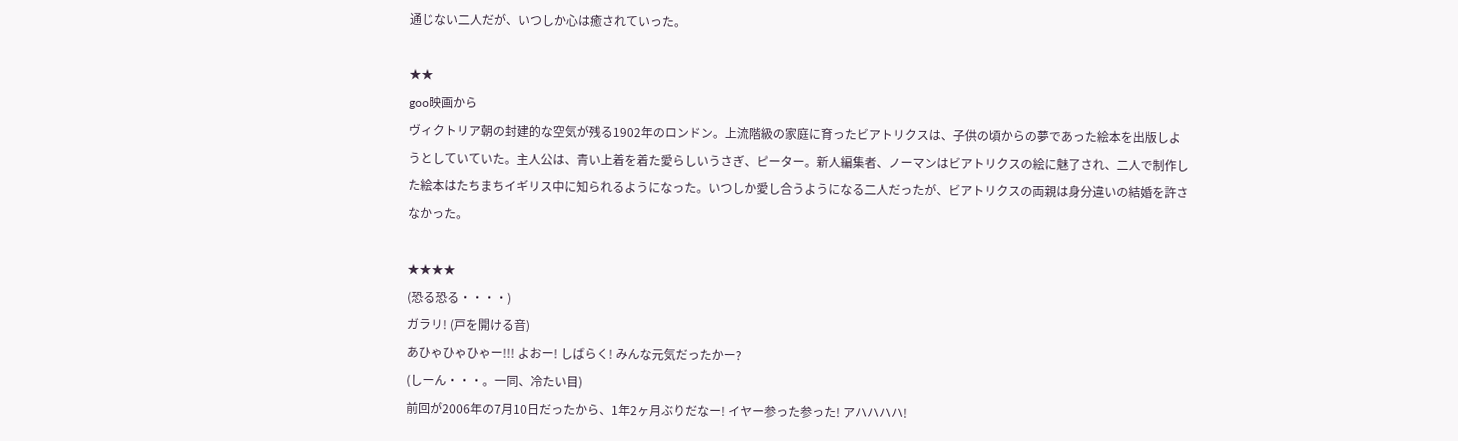通じない二人だが、いつしか心は癒されていった。

★★
goo映画から
ヴィクトリア朝の封建的な空気が残る1902年のロンドン。上流階級の家庭に育ったビアトリクスは、子供の頃からの夢であった絵本を出版しようとしていていた。主人公は、青い上着を着た愛らしいうさぎ、ピーター。新人編集者、ノーマンはビアトリクスの絵に魅了され、二人で制作した絵本はたちまちイギリス中に知られるようになった。いつしか愛し合うようになる二人だったが、ビアトリクスの両親は身分違いの結婚を許さなかった。

★★★★
(恐る恐る・・・・)
ガラリ! (戸を開ける音)
あひゃひゃひゃー!!! よおー! しばらく! みんな元気だったかー?
(しーん・・・。一同、冷たい目)
前回が2006年の7月10日だったから、1年2ヶ月ぶりだなー! イヤー参った参った! アハハハハ!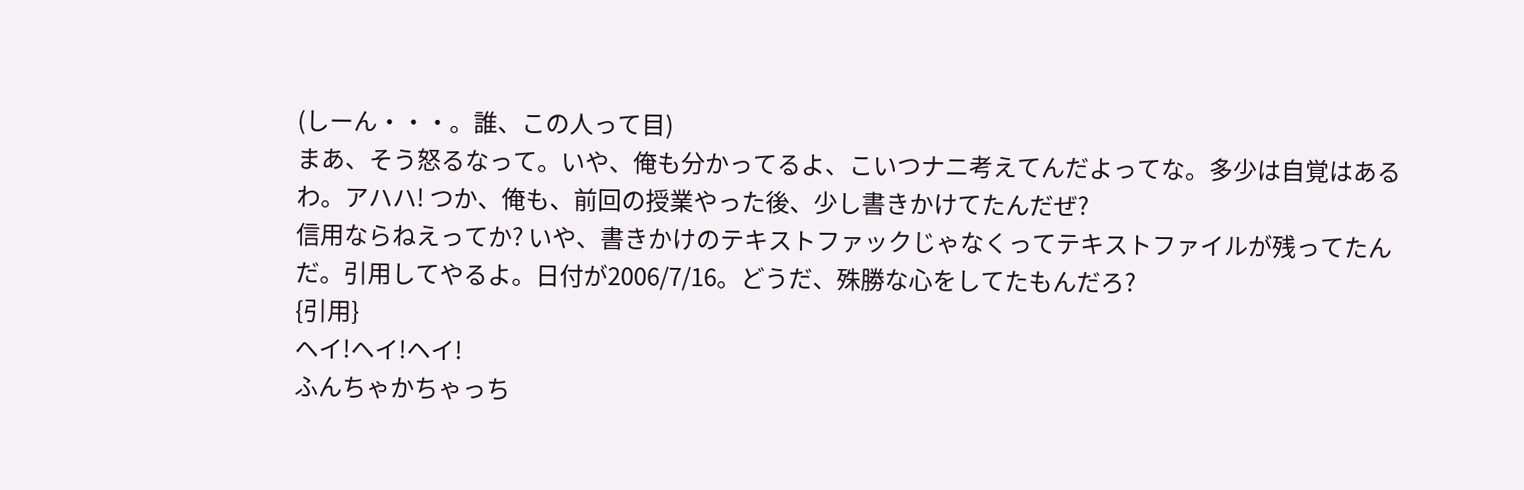(しーん・・・。誰、この人って目)
まあ、そう怒るなって。いや、俺も分かってるよ、こいつナニ考えてんだよってな。多少は自覚はあるわ。アハハ! つか、俺も、前回の授業やった後、少し書きかけてたんだぜ?
信用ならねえってか? いや、書きかけのテキストファックじゃなくってテキストファイルが残ってたんだ。引用してやるよ。日付が2006/7/16。どうだ、殊勝な心をしてたもんだろ?
{引用}
ヘイ!ヘイ!ヘイ!
ふんちゃかちゃっち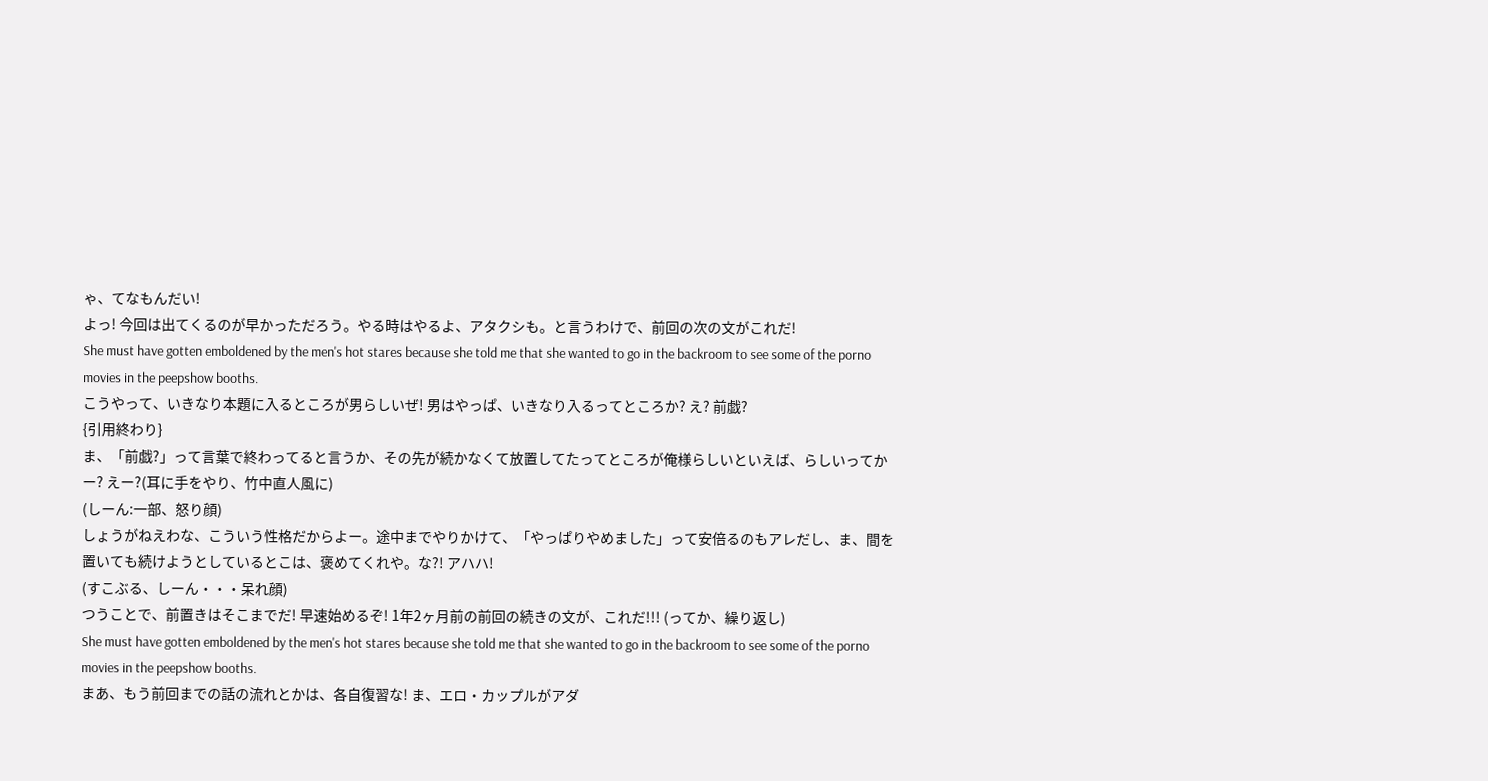ゃ、てなもんだい!
よっ! 今回は出てくるのが早かっただろう。やる時はやるよ、アタクシも。と言うわけで、前回の次の文がこれだ!
She must have gotten emboldened by the men's hot stares because she told me that she wanted to go in the backroom to see some of the porno movies in the peepshow booths.
こうやって、いきなり本題に入るところが男らしいぜ! 男はやっぱ、いきなり入るってところか? え? 前戯?
{引用終わり}
ま、「前戯?」って言葉で終わってると言うか、その先が続かなくて放置してたってところが俺様らしいといえば、らしいってかー? えー?(耳に手をやり、竹中直人風に)
(しーん:一部、怒り顔)
しょうがねえわな、こういう性格だからよー。途中までやりかけて、「やっぱりやめました」って安倍るのもアレだし、ま、間を置いても続けようとしているとこは、褒めてくれや。な?! アハハ!
(すこぶる、しーん・・・呆れ顔)
つうことで、前置きはそこまでだ! 早速始めるぞ! 1年2ヶ月前の前回の続きの文が、これだ!!! (ってか、繰り返し)
She must have gotten emboldened by the men's hot stares because she told me that she wanted to go in the backroom to see some of the porno movies in the peepshow booths.
まあ、もう前回までの話の流れとかは、各自復習な! ま、エロ・カップルがアダ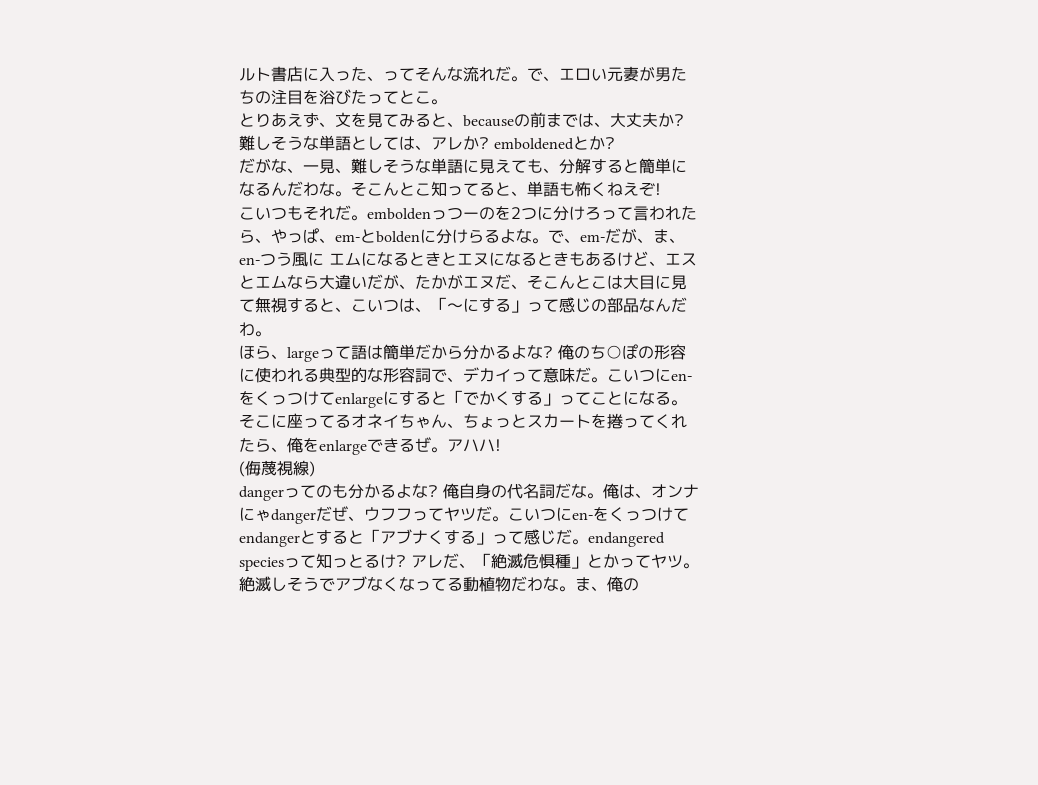ルト書店に入った、ってそんな流れだ。で、エロい元妻が男たちの注目を浴びたってとこ。
とりあえず、文を見てみると、becauseの前までは、大丈夫か? 難しそうな単語としては、アレか? emboldenedとか?
だがな、一見、難しそうな単語に見えても、分解すると簡単になるんだわな。そこんとこ知ってると、単語も怖くねえぞ!
こいつもそれだ。emboldenっつーのを2つに分けろって言われたら、やっぱ、em-とboldenに分けらるよな。で、em-だが、ま、en-つう風に エムになるときとエヌになるときもあるけど、エスとエムなら大違いだが、たかがエヌだ、そこんとこは大目に見て無視すると、こいつは、「〜にする」って感じの部品なんだわ。
ほら、largeって語は簡単だから分かるよな? 俺のち○ぽの形容に使われる典型的な形容詞で、デカイって意味だ。こいつにen-をくっつけてenlargeにすると「でかくする」ってことになる。そこに座ってるオネイちゃん、ちょっとスカートを捲ってくれたら、俺をenlargeできるぜ。アハハ!
(侮蔑視線)
dangerってのも分かるよな? 俺自身の代名詞だな。俺は、オンナにゃdangerだぜ、ウフフってヤツだ。こいつにen-をくっつけてendangerとすると「アブナくする」って感じだ。endangered speciesって知っとるけ? アレだ、「絶滅危惧種」とかってヤツ。絶滅しそうでアブなくなってる動植物だわな。ま、俺の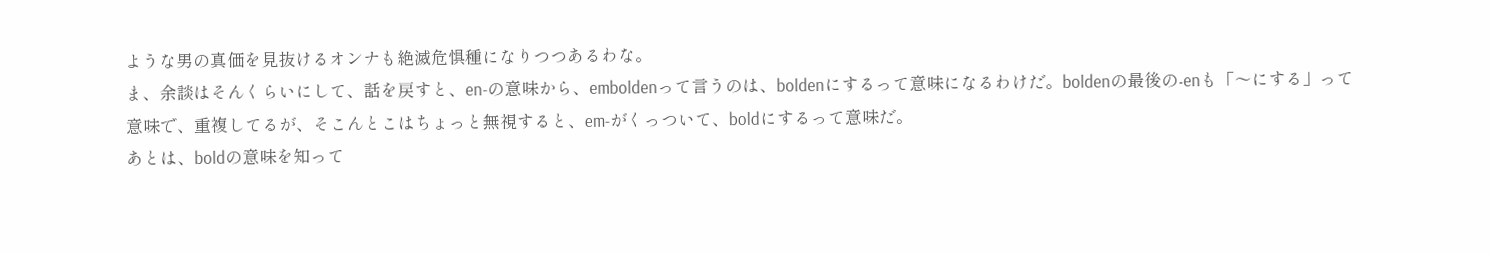ような男の真価を見抜けるオンナも絶滅危惧種になりつつあるわな。
ま、余談はそんくらいにして、話を戻すと、en-の意味から、emboldenって言うのは、boldenにするって意味になるわけだ。boldenの最後の-enも「〜にする」って意味で、重複してるが、そこんとこはちょっと無視すると、em-がくっついて、boldにするって意味だ。
あとは、boldの意味を知って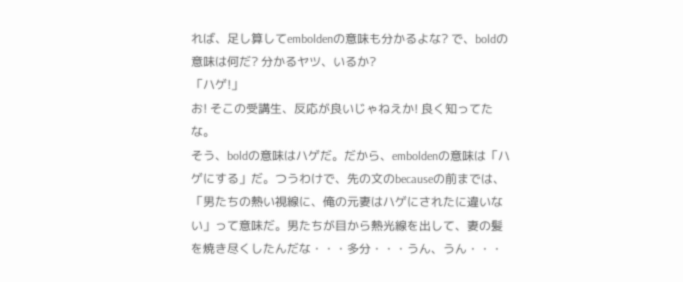れば、足し算してemboldenの意味も分かるよな? で、boldの意味は何だ? 分かるヤツ、いるか?
「ハゲ!」
お! そこの受講生、反応が良いじゃねえか! 良く知ってたな。
そう、boldの意味はハゲだ。だから、emboldenの意味は「ハゲにする」だ。つうわけで、先の文のbecauseの前までは、「男たちの熱い視線に、俺の元妻はハゲにされたに違いない」って意味だ。男たちが目から熱光線を出して、妻の髪を焼き尽くしたんだな・・・多分・・・うん、うん・・・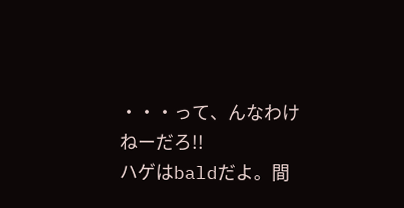・・・って、んなわけねーだろ!!
ハゲはbaldだよ。間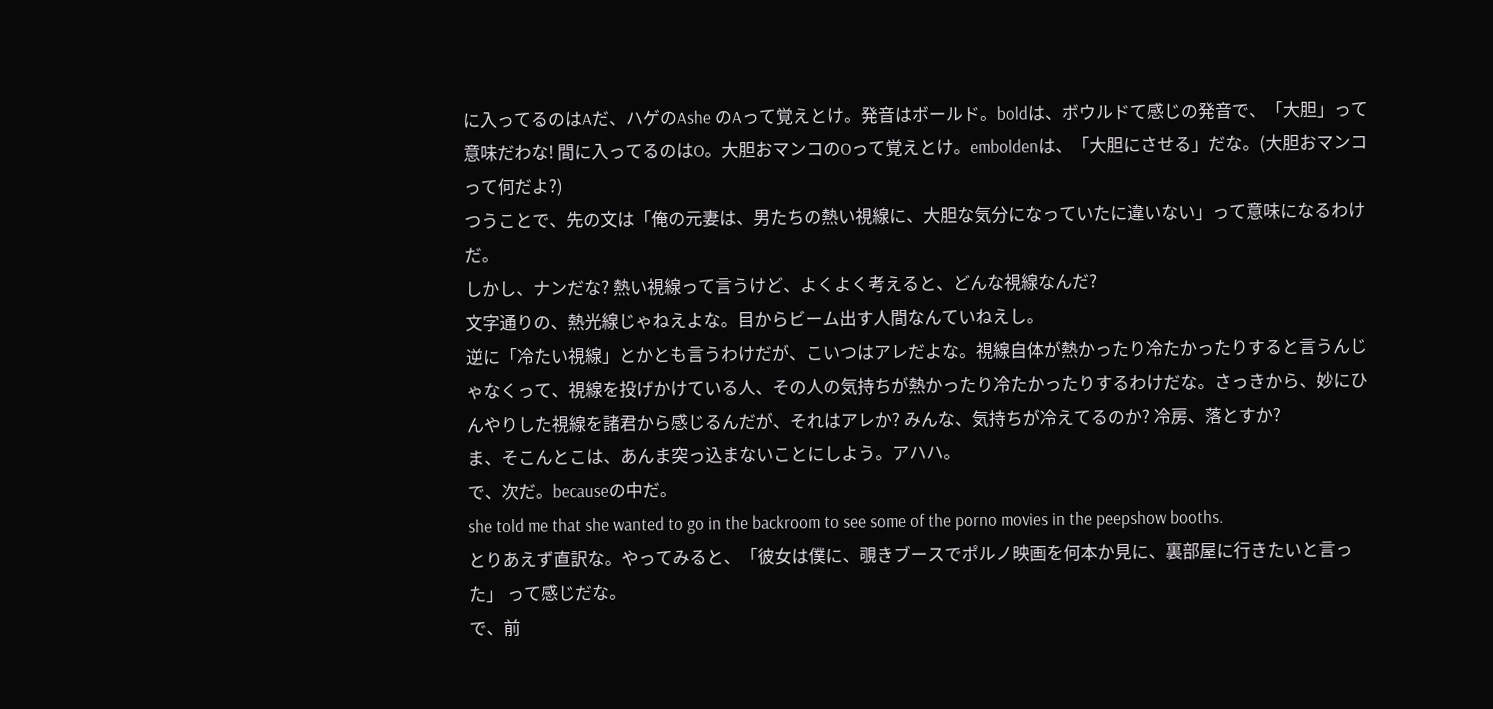に入ってるのはAだ、ハゲのAshe のAって覚えとけ。発音はボールド。boldは、ボウルドて感じの発音で、「大胆」って意味だわな! 間に入ってるのはO。大胆おマンコのOって覚えとけ。emboldenは、「大胆にさせる」だな。(大胆おマンコって何だよ?)
つうことで、先の文は「俺の元妻は、男たちの熱い視線に、大胆な気分になっていたに違いない」って意味になるわけだ。
しかし、ナンだな? 熱い視線って言うけど、よくよく考えると、どんな視線なんだ?
文字通りの、熱光線じゃねえよな。目からビーム出す人間なんていねえし。
逆に「冷たい視線」とかとも言うわけだが、こいつはアレだよな。視線自体が熱かったり冷たかったりすると言うんじゃなくって、視線を投げかけている人、その人の気持ちが熱かったり冷たかったりするわけだな。さっきから、妙にひんやりした視線を諸君から感じるんだが、それはアレか? みんな、気持ちが冷えてるのか? 冷房、落とすか?
ま、そこんとこは、あんま突っ込まないことにしよう。アハハ。
で、次だ。becauseの中だ。
she told me that she wanted to go in the backroom to see some of the porno movies in the peepshow booths.
とりあえず直訳な。やってみると、「彼女は僕に、覗きブースでポルノ映画を何本か見に、裏部屋に行きたいと言った」 って感じだな。
で、前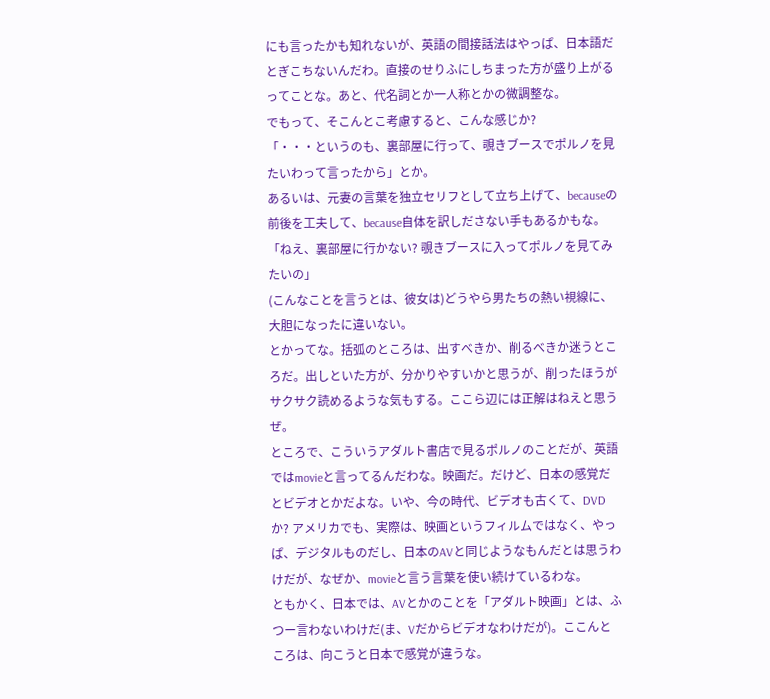にも言ったかも知れないが、英語の間接話法はやっぱ、日本語だとぎこちないんだわ。直接のせりふにしちまった方が盛り上がるってことな。あと、代名詞とか一人称とかの微調整な。
でもって、そこんとこ考慮すると、こんな感じか?
「・・・というのも、裏部屋に行って、覗きブースでポルノを見たいわって言ったから」とか。
あるいは、元妻の言葉を独立セリフとして立ち上げて、becauseの前後を工夫して、because自体を訳しださない手もあるかもな。
「ねえ、裏部屋に行かない? 覗きブースに入ってポルノを見てみたいの」
(こんなことを言うとは、彼女は)どうやら男たちの熱い視線に、大胆になったに違いない。
とかってな。括弧のところは、出すべきか、削るべきか迷うところだ。出しといた方が、分かりやすいかと思うが、削ったほうがサクサク読めるような気もする。ここら辺には正解はねえと思うぜ。
ところで、こういうアダルト書店で見るポルノのことだが、英語ではmovieと言ってるんだわな。映画だ。だけど、日本の感覚だとビデオとかだよな。いや、今の時代、ビデオも古くて、DVDか? アメリカでも、実際は、映画というフィルムではなく、やっぱ、デジタルものだし、日本のAVと同じようなもんだとは思うわけだが、なぜか、movieと言う言葉を使い続けているわな。
ともかく、日本では、AVとかのことを「アダルト映画」とは、ふつー言わないわけだ(ま、Vだからビデオなわけだが)。ここんところは、向こうと日本で感覚が違うな。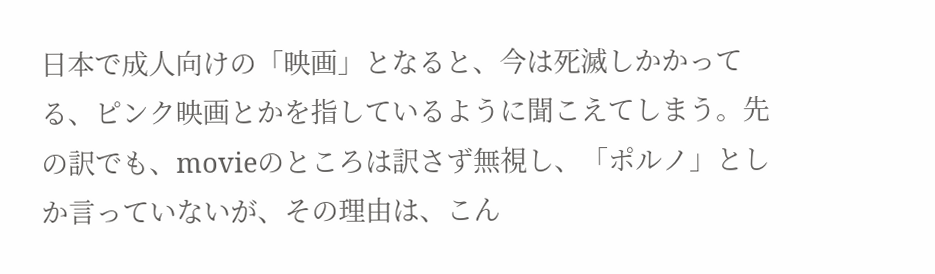日本で成人向けの「映画」となると、今は死滅しかかってる、ピンク映画とかを指しているように聞こえてしまう。先の訳でも、movieのところは訳さず無視し、「ポルノ」としか言っていないが、その理由は、こん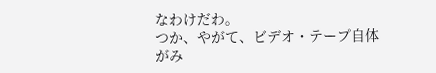なわけだわ。
つか、やがて、ビデオ・テープ自体がみ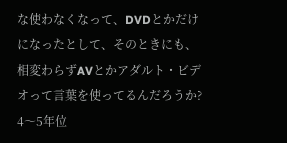な使わなくなって、DVDとかだけになったとして、そのときにも、相変わらずAVとかアダルト・ビデオって言葉を使ってるんだろうか? 4〜5年位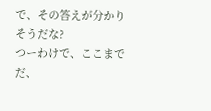で、その答えが分かりそうだな?
つーわけで、ここまでだ、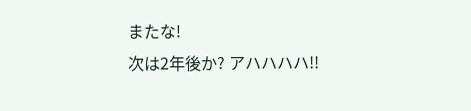またな!
次は2年後か? アハハハハ!!